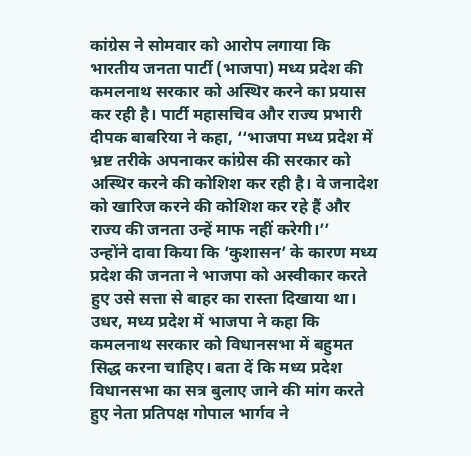कांग्रेस ने सोमवार को आरोप लगाया कि भारतीय जनता पार्टी (भाजपा) मध्य प्रदेश की कमलनाथ सरकार को अस्थिर करने का प्रयास कर रही है। पार्टी महासचिव और राज्य प्रभारी दीपक बाबरिया ने कहा, ‘‘भाजपा मध्य प्रदेश में भ्रष्ट तरीके अपनाकर कांग्रेस की सरकार को अस्थिर करने की कोशिश कर रही है। वे जनादेश को खारिज करने की कोशिश कर रहे हैं और राज्य की जनता उन्हें माफ नहीं करेगी।’’
उन्होंने दावा किया कि ‘कुशासन’ के कारण मध्य प्रदेश की जनता ने भाजपा को अस्वीकार करते हुए उसे सत्ता से बाहर का रास्ता दिखाया था। उधर, मध्य प्रदेश में भाजपा ने कहा कि कमलनाथ सरकार को विधानसभा में बहुमत सिद्ध करना चाहिए। बता दें कि मध्य प्रदेश विधानसभा का सत्र बुलाए जाने की मांग करते हुए नेता प्रतिपक्ष गोपाल भार्गव ने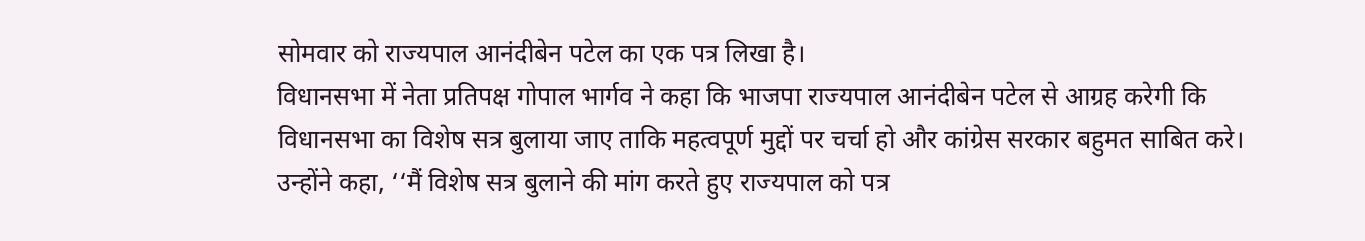सोमवार को राज्यपाल आनंदीबेन पटेल का एक पत्र लिखा है।
विधानसभा में नेता प्रतिपक्ष गोपाल भार्गव ने कहा कि भाजपा राज्यपाल आनंदीबेन पटेल से आग्रह करेगी कि विधानसभा का विशेष सत्र बुलाया जाए ताकि महत्वपूर्ण मुद्दों पर चर्चा हो और कांग्रेस सरकार बहुमत साबित करे। उन्होंने कहा, ‘‘मैं विशेष सत्र बुलाने की मांग करते हुए राज्यपाल को पत्र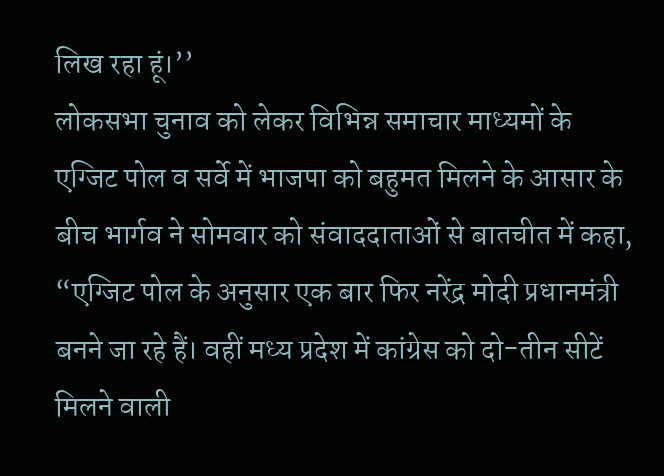लिख रहा हूं।’’
लोकसभा चुनाव को लेकर विभिन्न समाचार माध्यमों के एग्जिट पोल व सर्वे में भाजपा को बहुमत मिलने के आसार के बीच भार्गव ने सोमवार को संवाददाताओं से बातचीत में कहा, “एग्जिट पोल के अनुसार एक बार फिर नरेंद्र मोदी प्रधानमंत्री बनने जा रहे हैं। वहीं मध्य प्रदेश में कांग्रेस को दो-तीन सीटें मिलने वाली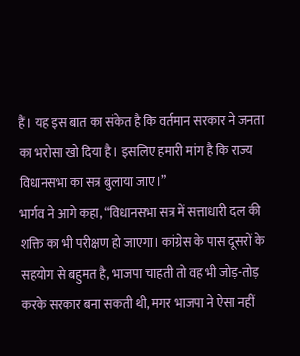हैं। यह इस बात का संकेत है कि वर्तमान सरकार ने जनता का भरोसा खो दिया है। इसलिए हमारी मांग है कि राज्य विधानसभा का सत्र बुलाया जाए।”
भार्गव ने आगे कहा, “विधानसभा सत्र में सत्ताधारी दल की शक्ति का भी परीक्षण हो जाएगा। कांग्रेस के पास दूसरों के सहयोग से बहुमत है, भाजपा चाहती तो वह भी जोड़-तोड़ करके सरकार बना सकती थी, मगर भाजपा ने ऐसा नहीं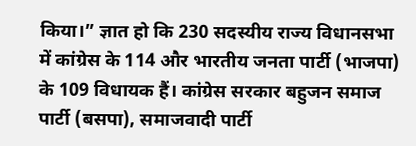किया।” ज्ञात हो कि 230 सदस्यीय राज्य विधानसभा में कांग्रेस के 114 और भारतीय जनता पार्टी (भाजपा) के 109 विधायक हैं। कांग्रेस सरकार बहुजन समाज पार्टी (बसपा), समाजवादी पार्टी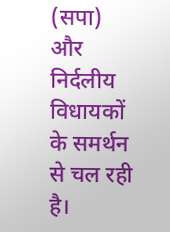(सपा) और निर्दलीय विधायकों के समर्थन से चल रही है।